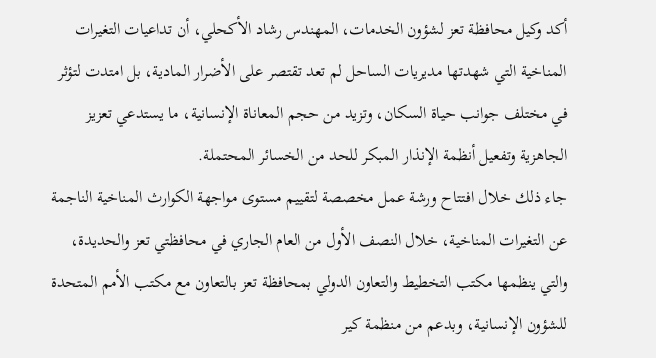أكد وكيل محافظة تعز لشؤون الخدمات، المهندس رشاد الأكحلي، أن تداعيات التغيرات المناخية التي شهدتها مديريات الساحل لم تعد تقتصر على الأضرار المادية، بل امتدت لتؤثر في مختلف جوانب حياة السكان، وتزيد من حجم المعاناة الإنسانية، ما يستدعي تعزيز الجاهزية وتفعيل أنظمة الإنذار المبكر للحد من الخسائر المحتملة.
جاء ذلك خلال افتتاح ورشة عمل مخصصة لتقييم مستوى مواجهة الكوارث المناخية الناجمة عن التغيرات المناخية، خلال النصف الأول من العام الجاري في محافظتي تعز والحديدة، والتي ينظمها مكتب التخطيط والتعاون الدولي بمحافظة تعز بالتعاون مع مكتب الأمم المتحدة للشؤون الإنسانية، وبدعم من منظمة كير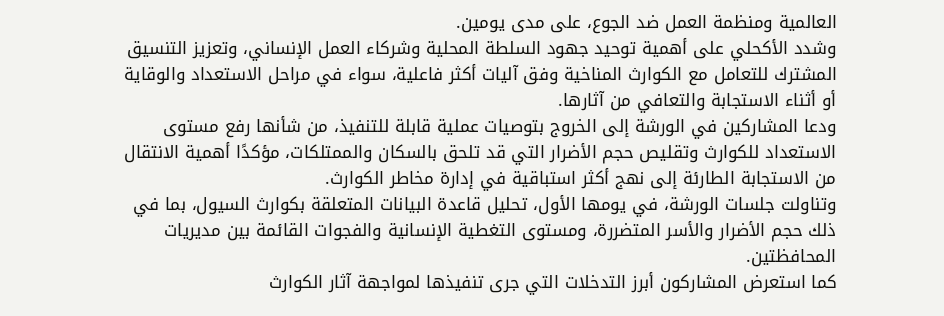العالمية ومنظمة العمل ضد الجوع، على مدى يومين.
وشدد الأكحلي على أهمية توحيد جهود السلطة المحلية وشركاء العمل الإنساني، وتعزيز التنسيق المشترك للتعامل مع الكوارث المناخية وفق آليات أكثر فاعلية، سواء في مراحل الاستعداد والوقاية أو أثناء الاستجابة والتعافي من آثارها.
ودعا المشاركين في الورشة إلى الخروج بتوصيات عملية قابلة للتنفيذ، من شأنها رفع مستوى الاستعداد للكوارث وتقليص حجم الأضرار التي قد تلحق بالسكان والممتلكات، مؤكدًا أهمية الانتقال من الاستجابة الطارئة إلى نهج أكثر استباقية في إدارة مخاطر الكوارث.
وتناولت جلسات الورشة، في يومها الأول، تحليل قاعدة البيانات المتعلقة بكوارث السيول، بما في ذلك حجم الأضرار والأسر المتضررة، ومستوى التغطية الإنسانية والفجوات القائمة بين مديريات المحافظتين.
كما استعرض المشاركون أبرز التدخلات التي جرى تنفيذها لمواجهة آثار الكوارث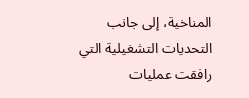المناخية، إلى جانب التحديات التشغيلية التي رافقت عمليات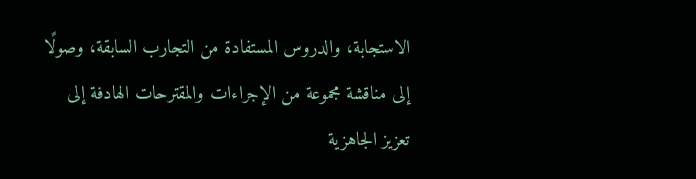الاستجابة، والدروس المستفادة من التجارب السابقة، وصولًا إلى مناقشة مجموعة من الإجراءات والمقترحات الهادفة إلى تعزيز الجاهزية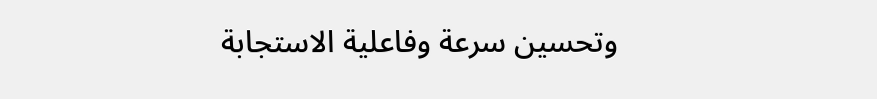وتحسين سرعة وفاعلية الاستجابة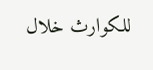للكوارث خلال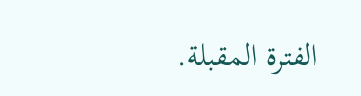الفترة المقبلة.